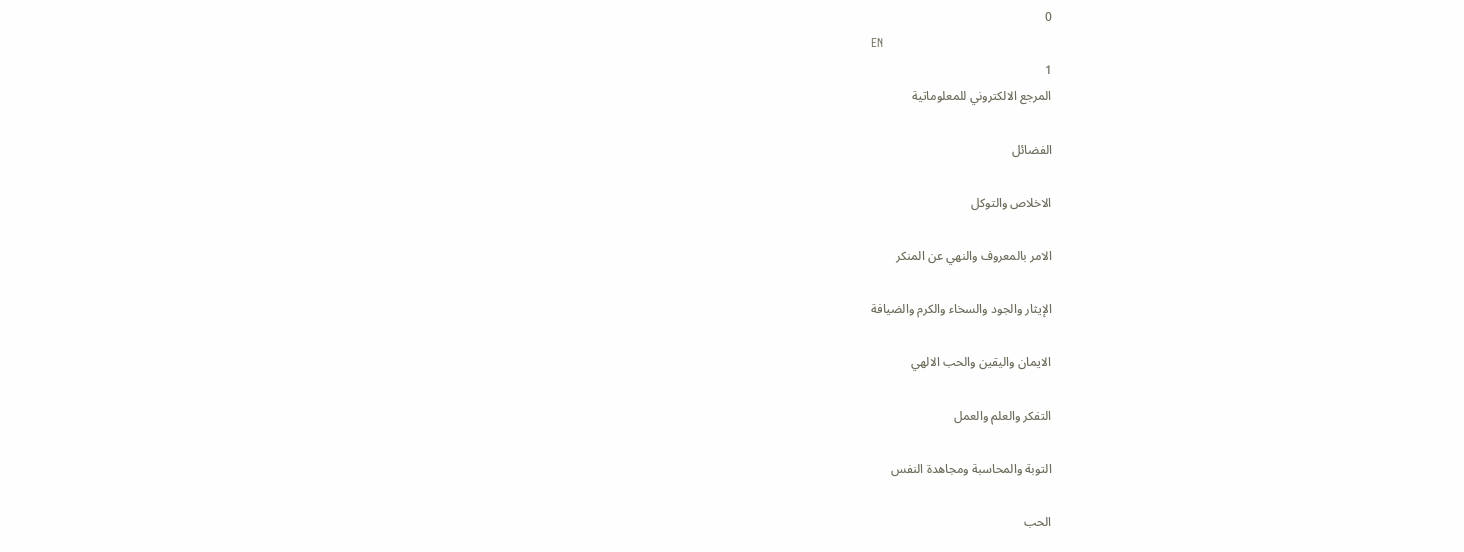0
EN
1
المرجع الالكتروني للمعلوماتية

الفضائل

الاخلاص والتوكل

الامر بالمعروف والنهي عن المنكر

الإيثار والجود والسخاء والكرم والضيافة

الايمان واليقين والحب الالهي

التفكر والعلم والعمل

التوبة والمحاسبة ومجاهدة النفس

الحب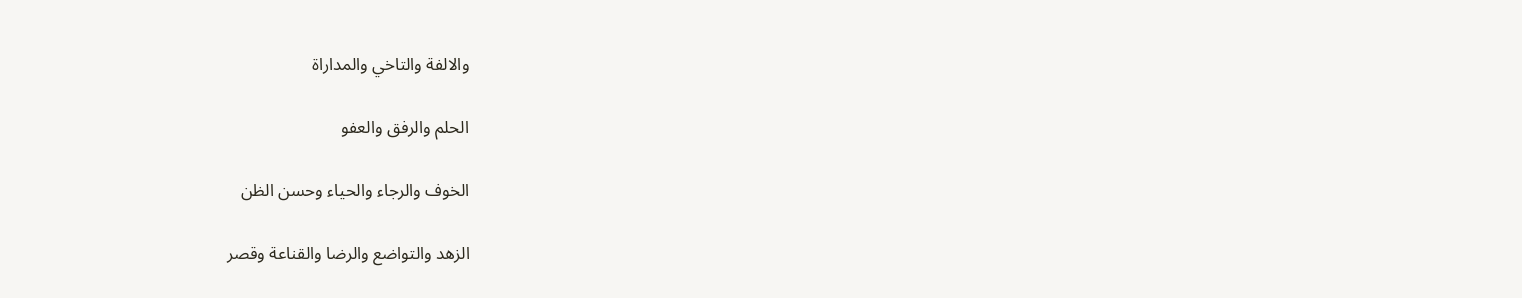والالفة والتاخي والمداراة

الحلم والرفق والعفو

الخوف والرجاء والحياء وحسن الظن

الزهد والتواضع والرضا والقناعة وقصر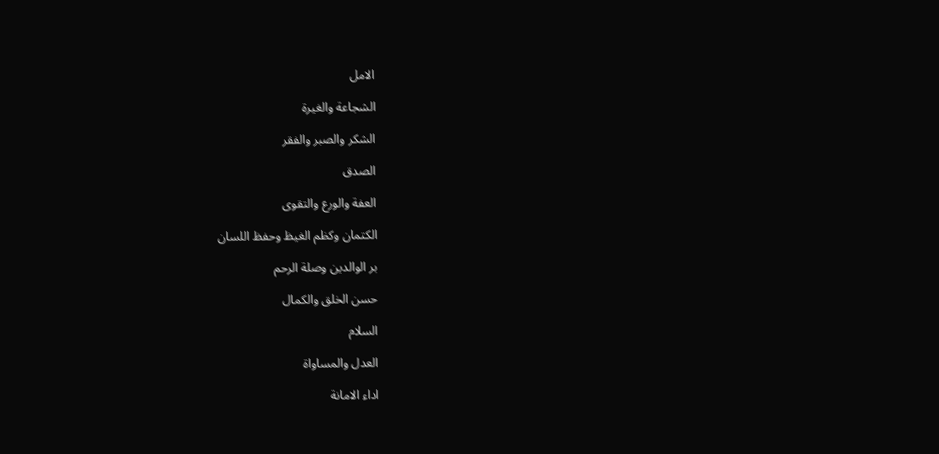الامل

الشجاعة والغيرة

الشكر والصبر والفقر

الصدق

العفة والورع والتقوى

الكتمان وكظم الغيظ وحفظ اللسان

بر الوالدين وصلة الرحم

حسن الخلق والكمال

السلام

العدل والمساواة

اداء الامانة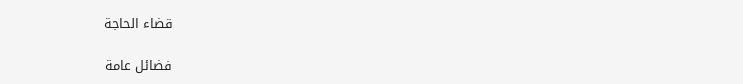قضاء الحاجة

فضائل عامة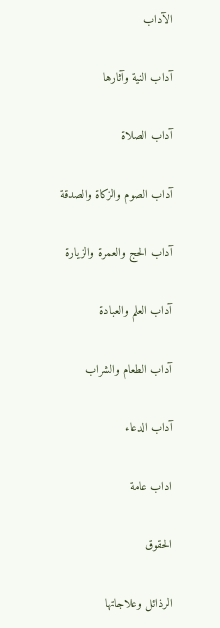الآداب

آداب النية وآثارها

آداب الصلاة

آداب الصوم والزكاة والصدقة

آداب الحج والعمرة والزيارة

آداب العلم والعبادة

آداب الطعام والشراب

آداب الدعاء

اداب عامة

الحقوق

الرذائل وعلاجاتها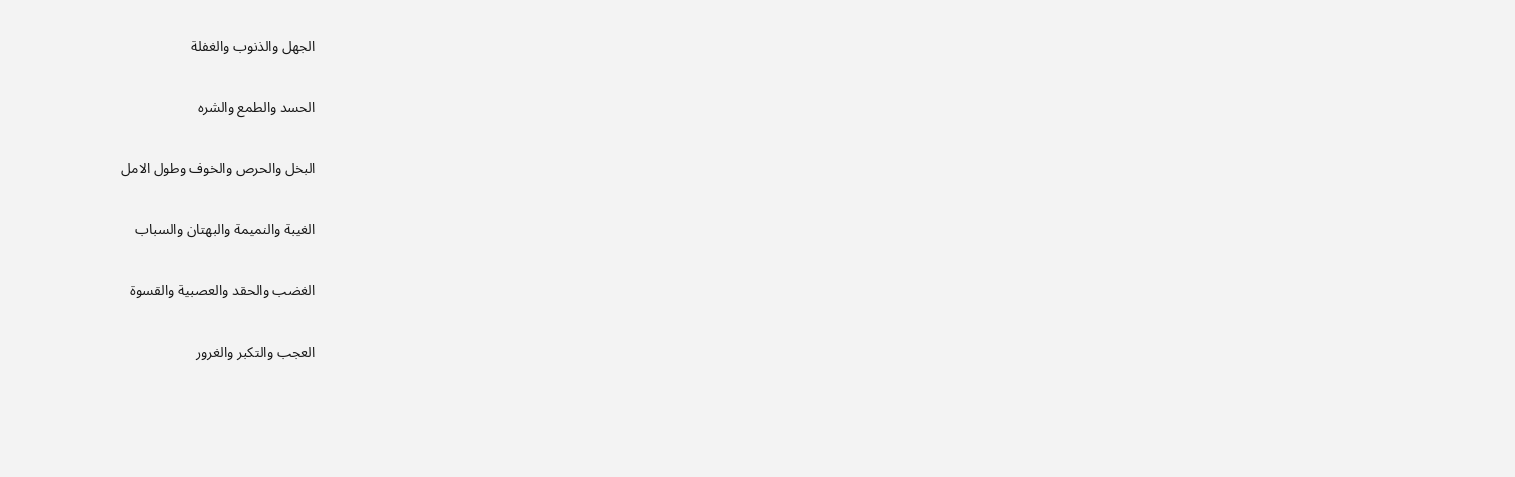الجهل والذنوب والغفلة

الحسد والطمع والشره

البخل والحرص والخوف وطول الامل

الغيبة والنميمة والبهتان والسباب

الغضب والحقد والعصبية والقسوة

العجب والتكبر والغرور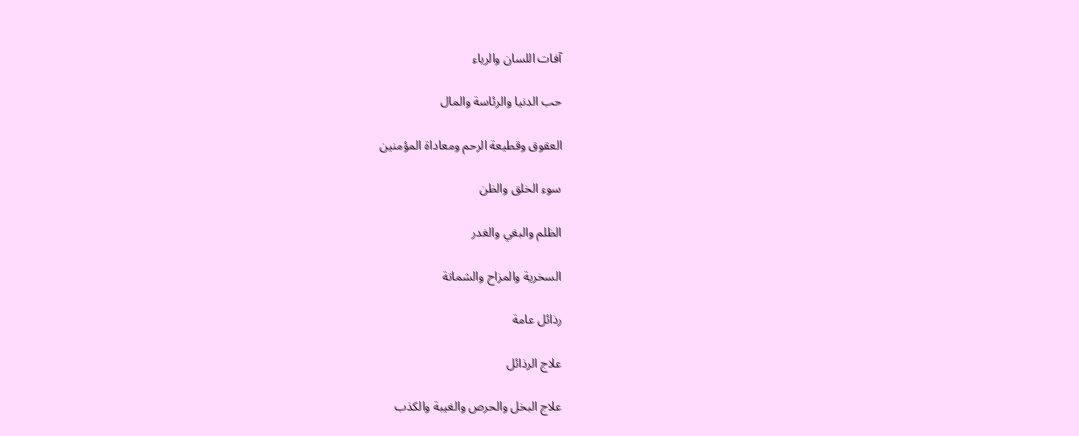آفات اللسان والرياء

حب الدنيا والرئاسة والمال

العقوق وقطيعة الرحم ومعاداة المؤمنين

سوء الخلق والظن

الظلم والبغي والغدر

السخرية والمزاح والشماتة

رذائل عامة

علاج الرذائل

علاج البخل والحرص والغيبة والكذب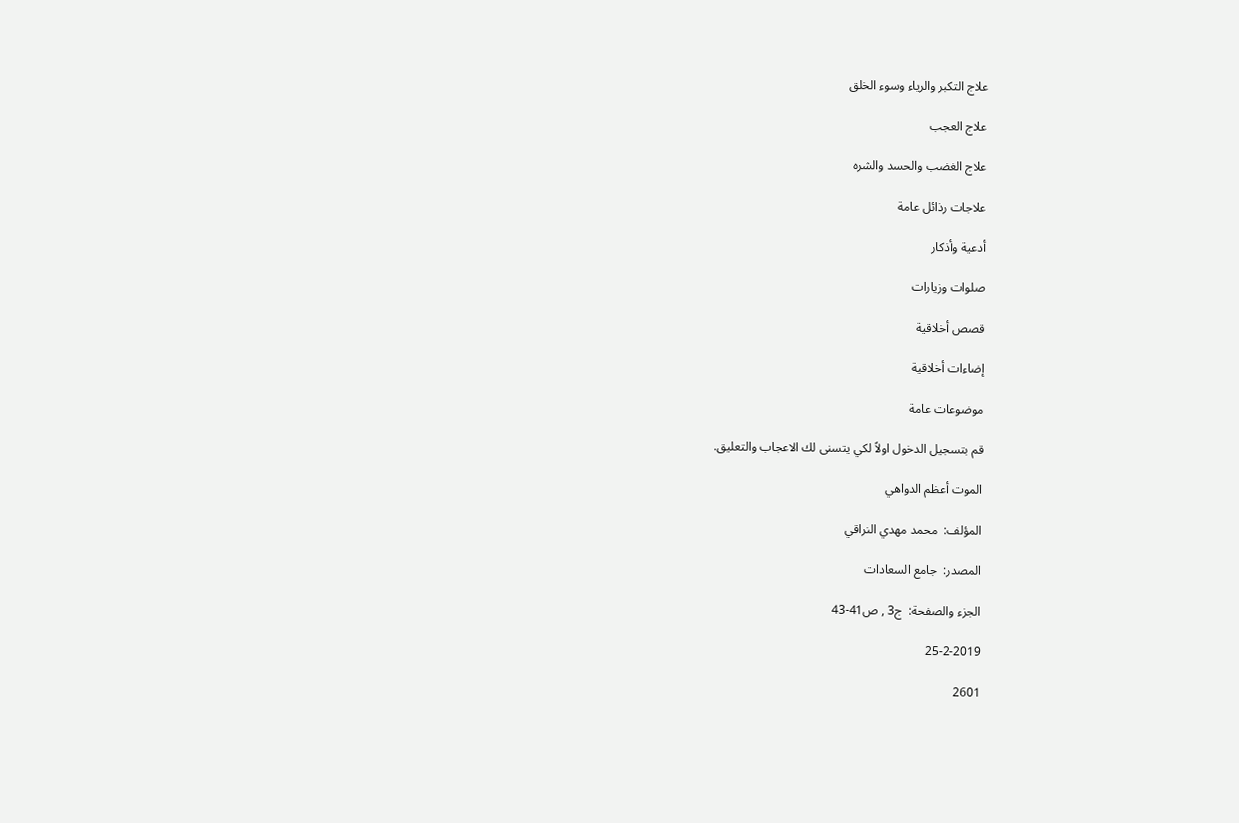علاج التكبر والرياء وسوء الخلق

علاج العجب

علاج الغضب والحسد والشره

علاجات رذائل عامة

أدعية وأذكار

صلوات وزيارات

قصص أخلاقية

إضاءات أخلاقية

موضوعات عامة

قم بتسجيل الدخول اولاً لكي يتسنى لك الاعجاب والتعليق.

الموت أعظم الدواهي

المؤلف:  محمد مهدي النراقي

المصدر:  جامع السعادات

الجزء والصفحة:  ج3 , ص41-43

25-2-2019

2601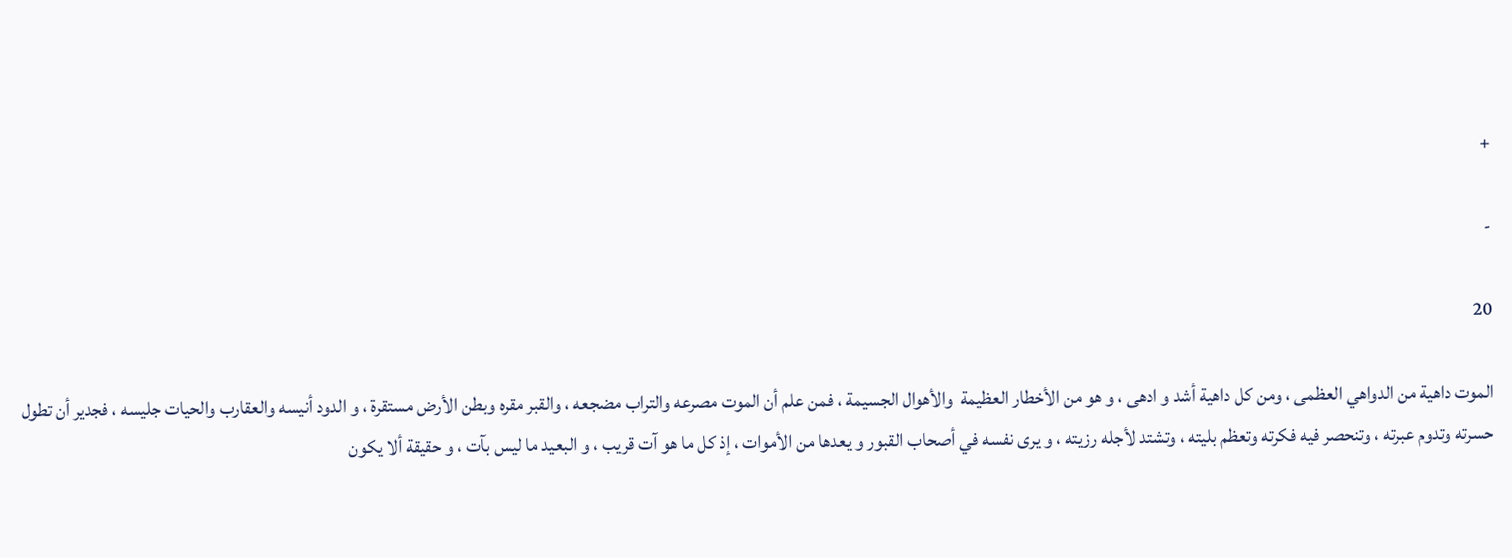+

-

20

الموت داهية من الدواهي العظمى ، ومن كل داهية أشد و ادهى ، و هو من الأخطار العظيمة  والأهوال الجسيمة ، فمن علم أن الموت مصرعه والتراب مضجعه ، والقبر مقره وبطن الأرض مستقرة ، و الدود أنيسه والعقارب والحيات جليسه ، فجدير أن تطول حسرته وتدوم عبرته ، وتنحصر فيه فكرته وتعظم بليته ، وتشتد لأجله رزيته ، و يرى نفسه في أصحاب القبور و يعدها من الأموات ، إذ كل ما هو آت قريب ، و البعيد ما ليس بآت ، و حقيقة ألا يكون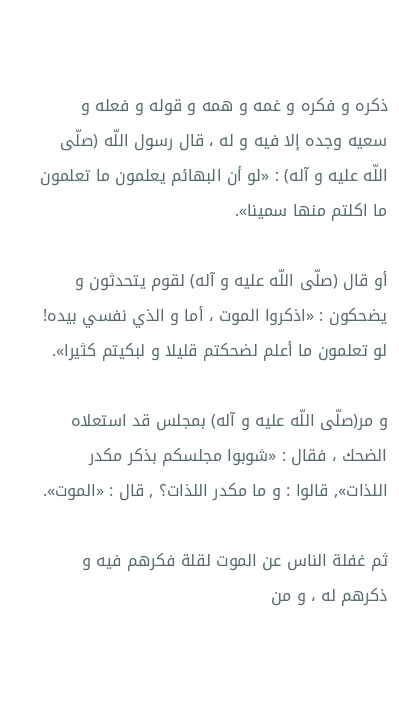ذكره و فكره و غمه و همه و قوله و فعله و سعيه وجده إلا فيه و له ، قال رسول اللّه (صلّى اللّه عليه و آله) : «لو أن البهائم يعلمون ما تعلمون ما اكلتم منها سمينا».

أو قال (صلّى اللّه عليه و آله) لقوم يتحدثون و يضحكون : «اذكروا الموت ، أما و الذي نفسي بيده! لو تعلمون ما أعلم لضحكتم قليلا و لبكيتم كثيرا».

و مر(صلّى اللّه عليه و آله) بمجلس قد استعلاه الضحك ، فقال : «شوبوا مجلسكم بذكر مكدر اللذات», قالوا : و ما مكدر اللذات؟ , قال : «الموت».

ثم غفلة الناس عن الموت لقلة فكرهم فيه و ذكرهم له ، و من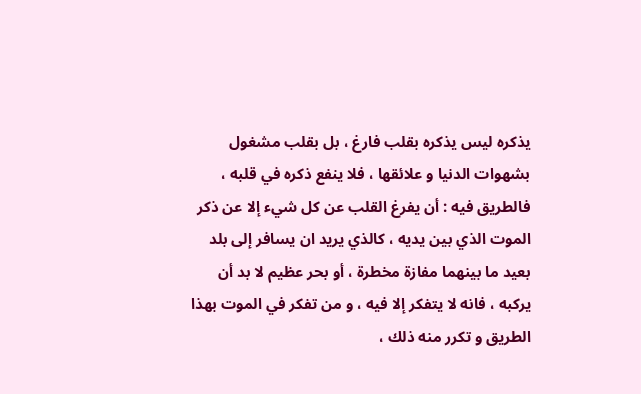يذكره ليس يذكره بقلب فارغ ، بل بقلب مشغول بشهوات الدنيا و علائقها ، فلا ينفع ذكره في قلبه ، فالطريق فيه : أن يفرغ القلب عن كل شيء إلا عن ذكر الموت الذي بين يديه ، كالذي يريد ان يسافر إلى بلد بعيد ما بينهما مفازة مخطرة ، أو بحر عظيم لا بد أن يركبه ، فانه لا يتفكر إلا فيه ، و من تفكر في الموت بهذا الطريق و تكرر منه ذلك ،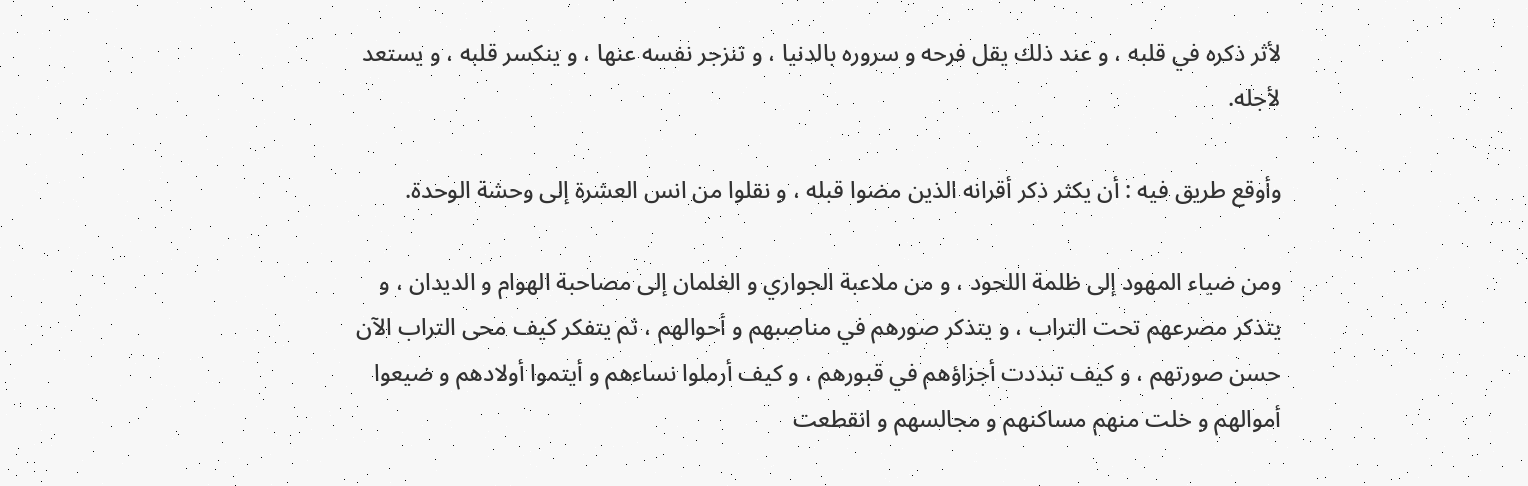لأثر ذكره في قلبه ، و عند ذلك يقل فرحه و سروره بالدنيا ، و تنزجر نفسه عنها ، و ينكسر قلبه ، و يستعد لأجله.

وأوقع طريق فيه : أن يكثر ذكر أقرانه الذين مضوا قبله ، و نقلوا من انس العشرة إلى وحشة الوحدة.

ومن ضياء المهود إلى ظلمة اللحود ، و من ملاعبة الجواري و الغلمان إلى مصاحبة الهوام و الديدان ، و يتذكر مصرعهم تحت التراب ، و يتذكر صورهم في مناصبهم و أحوالهم ، ثم يتفكر كيف محى التراب الآن حسن صورتهم ، و كيف تبددت أجزاؤهم في قبورهم ، و كيف أرملوا نساءهم و أيتموا أولادهم و ضيعوا أموالهم و خلت منهم مساكنهم و مجالسهم و انقطعت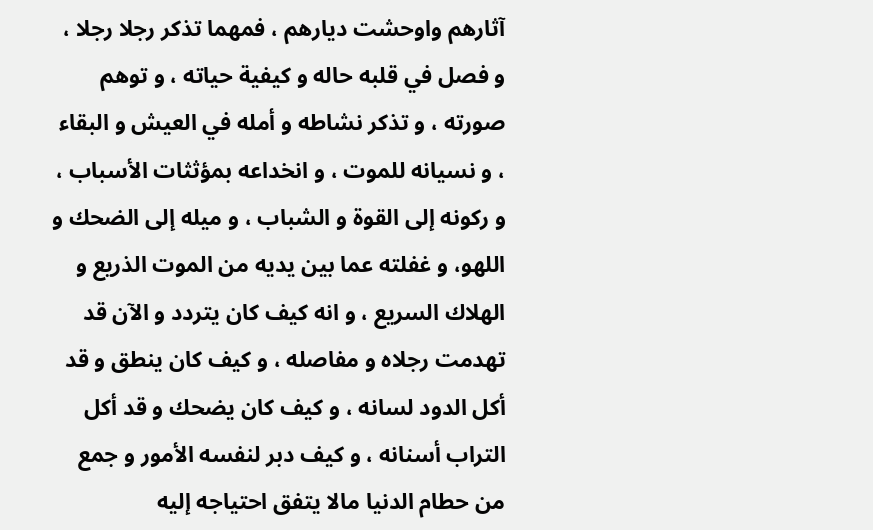آثارهم واوحشت ديارهم ، فمهما تذكر رجلا رجلا ، و فصل في قلبه حاله و كيفية حياته ، و توهم صورته ، و تذكر نشاطه و أمله في العيش و البقاء ، و نسيانه للموت ، و انخداعه بمؤثثات الأسباب ، و ركونه إلى القوة و الشباب ، و ميله إلى الضحك و اللهو، و غفلته عما بين يديه من الموت الذريع و الهلاك السريع ، و انه كيف كان يتردد و الآن قد تهدمت رجلاه و مفاصله ، و كيف كان ينطق و قد أكل الدود لسانه ، و كيف كان يضحك و قد أكل التراب أسنانه ، و كيف دبر لنفسه الأمور و جمع من حطام الدنيا مالا يتفق احتياجه إليه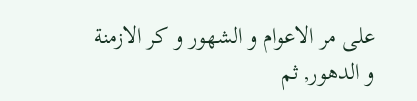على مر الاعوام و الشهور و كر الازمنة و الدهور, ثم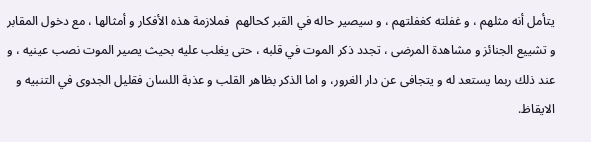يتأمل أنه مثلهم ، و غفلته كغفلتهم ، و سيصير حاله في القبر كحالهم  فملازمة هذه الأفكار و أمثالها ، مع دخول المقابر و تشييع الجنائز و مشاهدة المرضى ، تجدد ذكر الموت في قلبه ، حتى يغلب عليه بحيث يصير الموت نصب عينيه ، و عند ذلك ربما يستعد له و يتجافى عن دار الغرور، و اما الذكر بظاهر القلب و عذبة اللسان فقليل الجدوى في التنبيه و الايقاظ.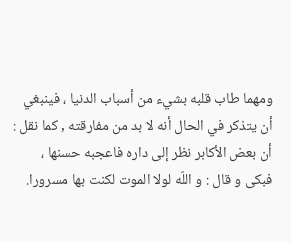ومهما طاب قلبه بشيء من أسباب الدنيا ، فينبغي أن يتذكر في الحال أنه لا بد من مفارقته , كما نقل : أن بعض الأكابر نظر إلى داره فاعجبه حسنها ، فبكى و قال : و اللّه لولا الموت لكنت بها مسرورا.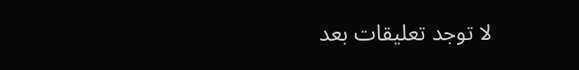لا توجد تعليقات بعد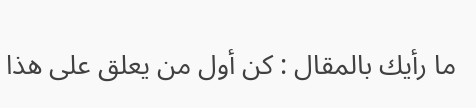ما رأيك بالمقال : كن أول من يعلق على هذا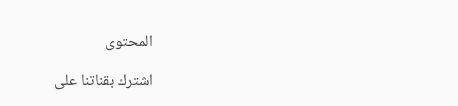المحتوى

اشترك بقناتنا على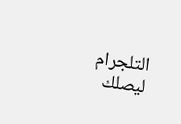التلجرام ليصلك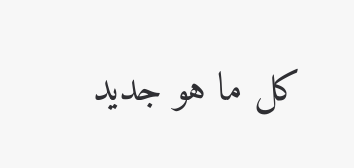كل ما هو جديد